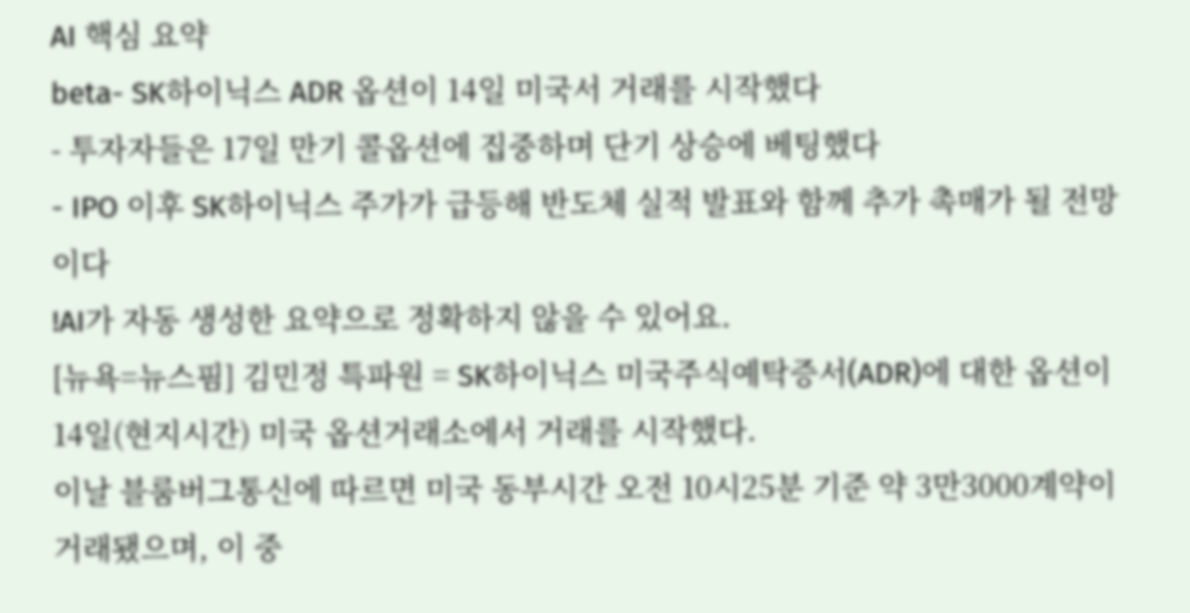AI 핵심 요약
beta- SK하이닉스 ADR 옵션이 14일 미국서 거래를 시작했다
- 투자자들은 17일 만기 콜옵션에 집중하며 단기 상승에 베팅했다
- IPO 이후 SK하이닉스 주가가 급등해 반도체 실적 발표와 함께 추가 촉매가 될 전망이다
!AI가 자동 생성한 요약으로 정확하지 않을 수 있어요.
[뉴욕=뉴스핌] 김민정 특파원 = SK하이닉스 미국주식예탁증서(ADR)에 대한 옵션이 14일(현지시간) 미국 옵션거래소에서 거래를 시작했다.
이날 블룸버그통신에 따르면 미국 동부시간 오전 10시25분 기준 약 3만3000계약이 거래됐으며, 이 중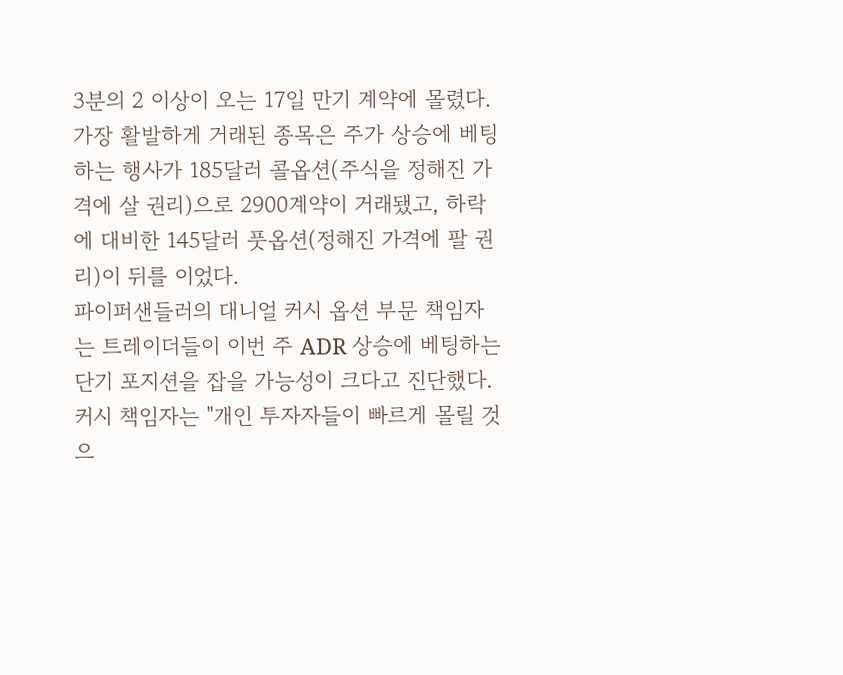3분의 2 이상이 오는 17일 만기 계약에 몰렸다. 가장 활발하게 거래된 종목은 주가 상승에 베팅하는 행사가 185달러 콜옵션(주식을 정해진 가격에 살 권리)으로 2900계약이 거래됐고, 하락에 대비한 145달러 풋옵션(정해진 가격에 팔 권리)이 뒤를 이었다.
파이퍼샌들러의 대니얼 커시 옵션 부문 책임자는 트레이더들이 이번 주 ADR 상승에 베팅하는 단기 포지션을 잡을 가능성이 크다고 진단했다. 커시 책임자는 "개인 투자자들이 빠르게 몰릴 것으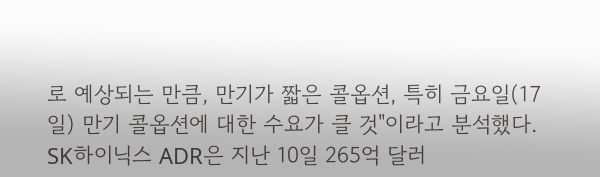로 예상되는 만큼, 만기가 짧은 콜옵션, 특히 금요일(17일) 만기 콜옵션에 대한 수요가 클 것"이라고 분석했다.
SK하이닉스 ADR은 지난 10일 265억 달러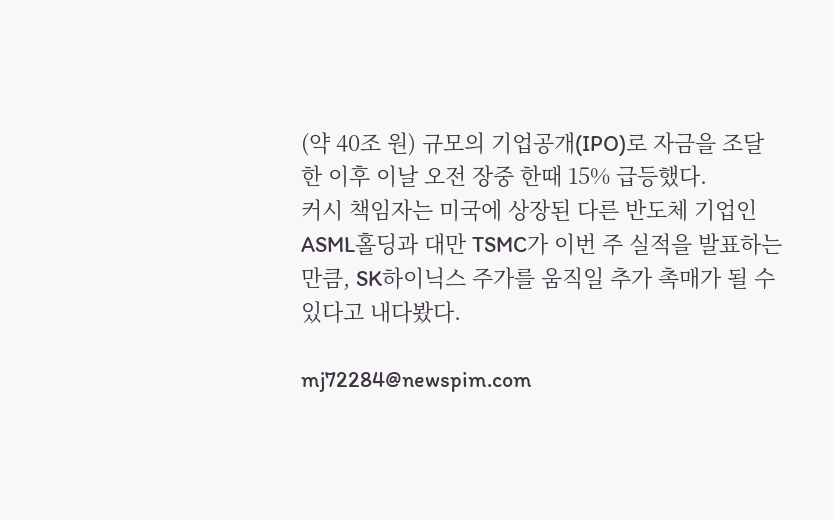(약 40조 원) 규모의 기업공개(IPO)로 자금을 조달한 이후 이날 오전 장중 한때 15% 급등했다.
커시 책임자는 미국에 상장된 다른 반도체 기업인 ASML홀딩과 대만 TSMC가 이번 주 실적을 발표하는 만큼, SK하이닉스 주가를 움직일 추가 촉매가 될 수 있다고 내다봤다.

mj72284@newspim.com